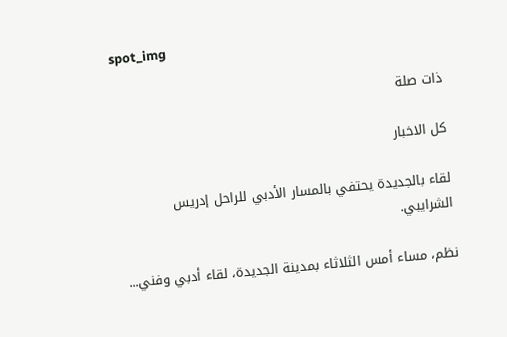spot_img

ذات صلة

كل الاخبار

لقاء بالجديدة يحتفي بالمسار الأدبي للراحل إدريس الشرايبي.

نظم، مساء أمس الثلاثاء بمدينة الجديدة، لقاء أدبي وفني...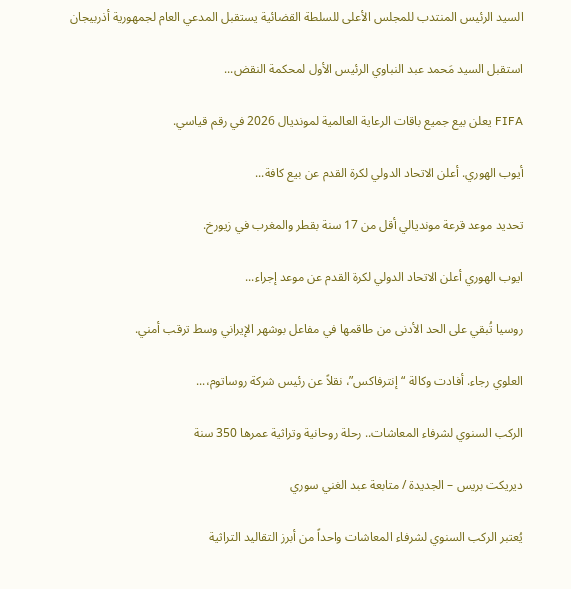السيد الرئيس المنتدب للمجلس الأعلى للسلطة القضائية يستقبل المدعي العام لجمهورية أذربيجان

استقبل السيد مَحمد عبد النباوي الرئيس الأول لمحكمة النقض...

FIFA يعلن بيع جميع باقات الرعاية العالمية لمونديال 2026 في رقم قياسي.

أيوب الهوري. أعلن الاتحاد الدولي لكرة القدم عن بيع كافة...

تحديد موعد قرعة مونديالي أقل من 17 سنة بقطر والمغرب في زيورخ.

ايوب الهوري أعلن الاتحاد الدولي لكرة القدم عن موعد إجراء...

روسيا تُبقي على الحد الأدنى من طاقمها في مفاعل بوشهر الإيراني وسط ترقب أمني.

العلوي رجاء. أفادت وكالة “إنترفاكس”، نقلاً عن رئيس شركة روساتوم،...

الركب السنوي لشرفاء المعاشات.. رحلة روحانية وتراثية عمرها 350 سنة

ديريكت بريس – الجديدة / متابعة عبد الغني سوري

يُعتبر الركب السنوي لشرفاء المعاشات واحداً من أبرز التقاليد التراثية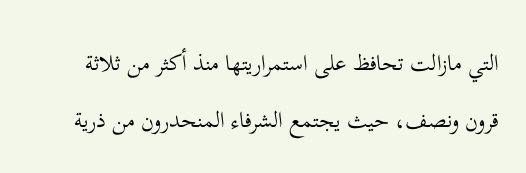التي مازالت تحافظ على استمراريتها منذ أكثر من ثلاثة قرون ونصف، حيث يجتمع الشرفاء المنحدرون من ذرية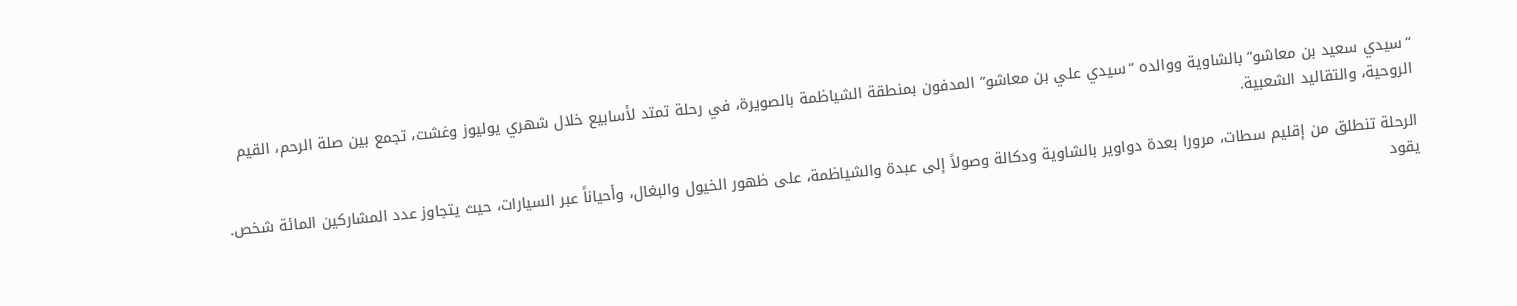“سيدي سعيد بن معاشو” بالشاوية ووالده “سيدي علي بن معاشو” المدفون بمنطقة الشياظمة بالصويرة، في رحلة تمتد لأسابيع خلال شهري يوليوز وغشت، تجمع بين صلة الرحم، القيم الروحية، والتقاليد الشعبية.

الرحلة تنطلق من إقليم سطات، مرورا بعدة دواوير بالشاوية ودكالة وصولاً إلى عبدة والشياظمة، على ظهور الخيول والبغال، وأحياناً عبر السيارات، حيث يتجاوز عدد المشاركين المائة شخص. يقود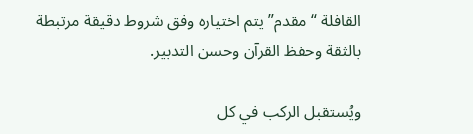القافلة “مقدم” يتم اختياره وفق شروط دقيقة مرتبطة بالثقة وحفظ القرآن وحسن التدبير.

ويُستقبل الركب في كل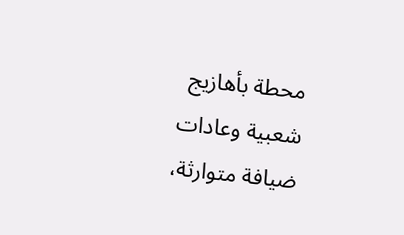محطة بأهازيج شعبية وعادات ضيافة متوارثة،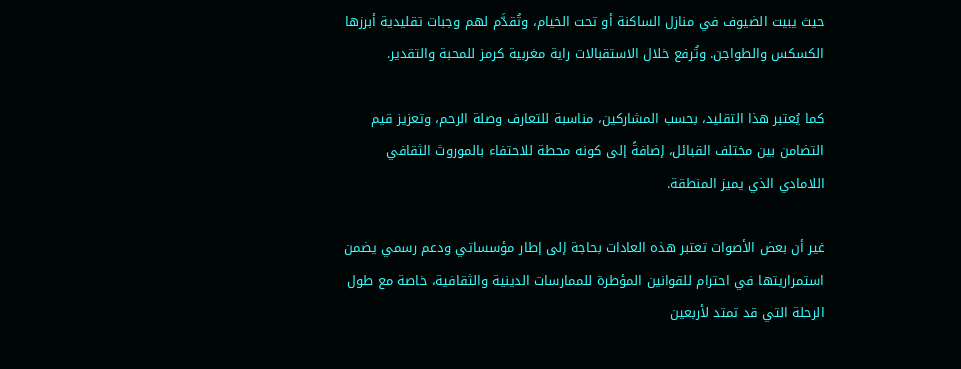حيث يبيت الضيوف في منازل الساكنة أو تحت الخيام، وتُقدَّم لهم وجبات تقليدية أبرزها الكسكس والطواجن. وتُرفع خلال الاستقبالات راية مغربية كرمز للمحبة والتقدير.

كما يُعتبر هذا التقليد، بحسب المشاركين، مناسبة للتعارف وصلة الرحم، وتعزيز قيم التضامن بين مختلف القبائل، إضافةً إلى كونه محطة للاحتفاء بالموروث الثقافي اللامادي الذي يميز المنطقة.

غير أن بعض الأصوات تعتبر هذه العادات بحاجة إلى إطار مؤسساتي ودعم رسمي يضمن استمراريتها في احترام للقوانين المؤطرة للممارسات الدينية والثقافية، خاصة مع طول الرحلة التي قد تمتد لأربعين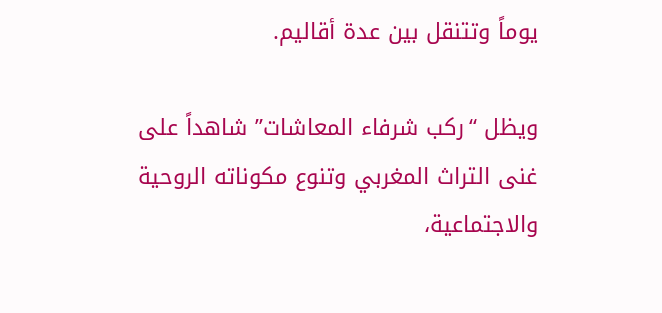يوماً وتتنقل بين عدة أقاليم.

ويظل “ركب شرفاء المعاشات” شاهداً على غنى التراث المغربي وتنوع مكوناته الروحية والاجتماعية،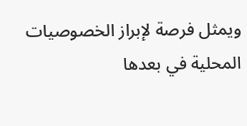ويمثل فرصة لإبراز الخصوصيات المحلية في بعدها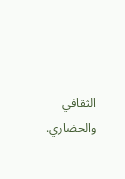الثقافي والحضاري.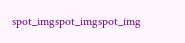spot_imgspot_imgspot_img